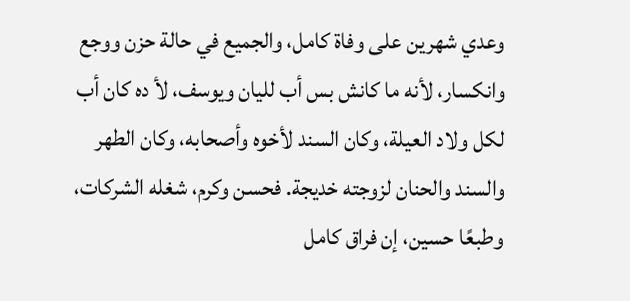وعدي شهرين على وفاة كامل، والجميع في حالة حزن ووجع وانكسار، لأنه ما كانش بس أب لليان ويوسف، لأ ده كان أب لكل ولاد العيلة، وكان السند لأخوه وأصحابه، وكان الطهر والسند والحنان لزوجته خديجة. فحسن وكرم، شغله الشركات، وطبعًا حسين، إن فراق كامل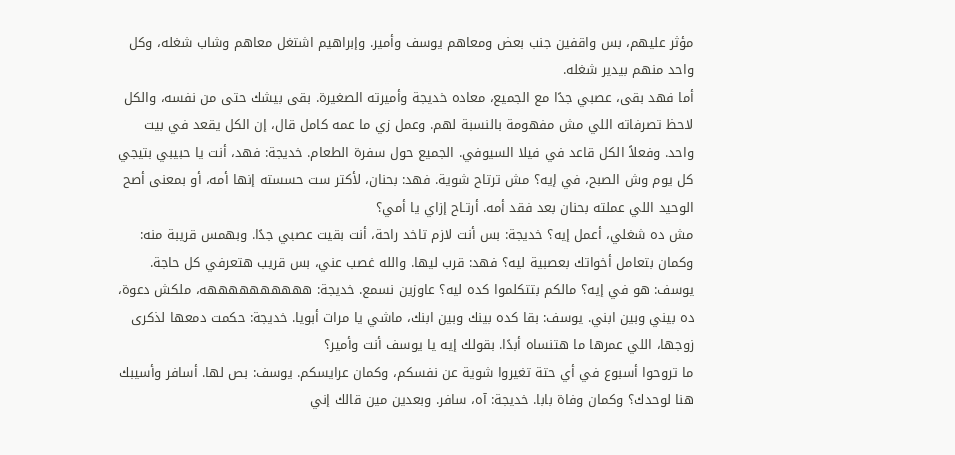مؤثر عليهم، بس واقفين جنب بعض ومعاهم يوسف وأمير. وإبراهيم اشتغل معاهم وشاب شغله، وكل واحد منهم بيدير شغله.
أما فهد بقى، عصبي جدًا مع الجميع، معاده خديجة وأميرته الصغيرة. بقى بيشك حتى من نفسه، والكل لاحظ تصرفاته اللي مش مفهومة بالنسبة لهم. وعمل زي ما عمه كامل قال، إن الكل يقعد في بيت واحد. وفعلاً الكل قاعد في فيلا السيوفي. الجميع حول سفرة الطعام. خديجة: فهد، أنت يا حبيبي بتيجي كل يوم وش الصبح، في إيه؟ مش ترتاح شوية. فهد: بحنان، لأكتر ست حسسته إنها أمه، أو بمعنى أصح الوحيد اللي عملته بحنان بعد فقد أمه. أرتـاح إزاي يا أمي؟
مش ده شغلي، أعمل إيه؟ خديجة: بس أنت لازم تاخد راحة، أنت بقيت عصبي جدًا. وبهمس قريبة منه: وكمان بتعامل أخواتك بعصبية ليه؟ فهد: قرب ليها. والله غصب عني، بس قريب هتعرفي كل حاجة. يوسف: هو في إيه؟ مالكم بتتكلموا كده ليه؟ عاوزين نسمع. خديجة: ههههههههههه، ملكش دعوة، ده بيني وبين ابني. يوسف: بقا كده بينك وبين ابنك، ماشي يا مرات أبويا. خديجة: حكمت دمعها لذكرى زوجها، اللي عمرها ما هتنساه أبدًا. بقولك إيه يا يوسف أنت وأمير؟
ما تروحوا أسبوع في أي حتة تغيروا شوية عن نفسكم، وكمان عرايسكم. يوسف: بص لها. أسافر وأسيبك هنا لوحدك؟ وكمان وفاة بابا. خديجة: آه، سافر. وبعدين مين قالك إني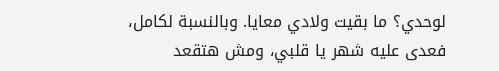لوحدي؟ ما بقيت ولادي معايا. وبالنسبة لكامل، فعدى عليه شهر يا قلبي، ومش هتقعد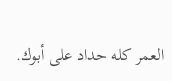العمر كله حداد على أبوك.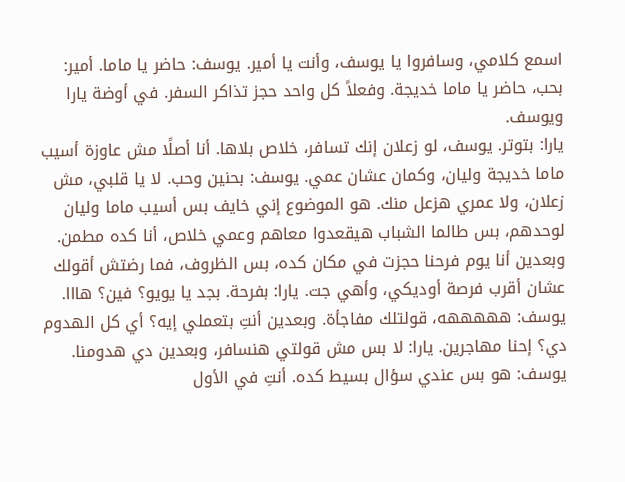اسمع كلامي، وسافروا يا يوسف، وأنت يا أمير. يوسف: حاضر يا ماما. أمير: بحب، حاضر يا ماما خديجة. وفعلاً كل واحد حجز تذاكر السفر. في أوضة يارا ويوسف.
يارا: بتوتر. يوسف، لو زعلان إنك تسافر، خلاص بلاها. أنا أصلًا مش عاوزة أسيب ماما خديجة وليان، وكمان عشان عمي. يوسف: بحنين وحب. لا يا قلبي، مش زعلان، ولا عمري هزعل منك. هو الموضوع إني خايف بس أسيب ماما وليان لوحدهم، بس طالما الشباب هيقعدوا معاهم وعمي خلاص، أنا كده مطمن. وبعدين أنا يوم فرحنا حجزت في مكان كده، بس الظروف، فما رضتش أقولك عشان أقرب فرصة أوديكي، وأهي جت. يارا: بفرحة. بجد يا يويو؟ فين؟ هااا.
يوسف: هههههه، قولتلك مفاجأة. وبعدين أنتِ بتعملي إيه؟ أي كل الهدوم دي؟ إحنا مهاجرين. يارا: لا بس مش قولتي هنسافر، وبعدين دي هدومنا. يوسف: هو بس عندي سؤال بسيط كده. أنتِ في الأول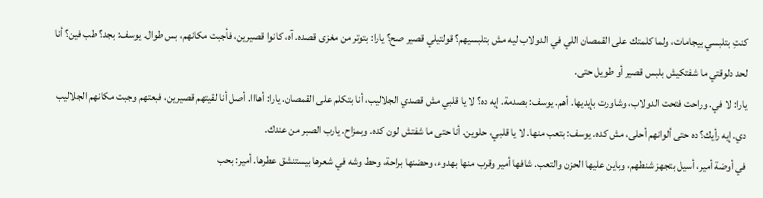كنتِ بتلبسي بيجامات، ولما كلمتك على القمصان اللي في الدولاب ليه مش بتلبسيهم؟ قولتيلي قصير صح؟ يارا: بتوتر من مغزى قصده. آه، كانوا قصيرين، فأجبت مكانهم، بس طوال. يوسف: بجد؟ طب فين؟ أنا لحد دلوقتي ما شفتكيش بلبس قصير أو طويل حتى.
يارا: لا في. وراحت فتحت الدولاب، وشاورت بإيديها. أهم. يوسف: بصدمة. إيه ده؟ لا يا قلبي مش قصدي الجلاليب، أنا بتكلم على القمصان. يارا: أهااا. أصل أنا لقيتهم قصيرين، فبعتهم وجبت مكانهم الجلاليب دي. إيه رأيك؟ ده حتى ألوانهم أحلى، مش كده. يوسف: بتعب منها. لا يا قلبي، حلوين. أنا حتى ما شفتش لون كده. وبمزاح. يارب الصبر من عندك.
في أوضة أمير، أسيل بتجهز شنطهم، وباين عليها الحزن والتعب. شافها أمير وقرب منها بهدوء، وحضنها براحة، وحط وشه في شعرها بيستنشق عطرها. أمير: بحب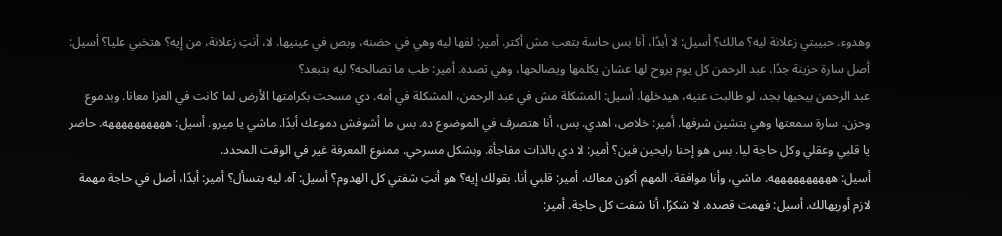وهدوء. حبيبتي زعلانة ليه؟ مالك؟ أسيل: لا أبدًا، أنا بس حاسة بتعب مش أكتر. أمير: لفها ليه وهي في حضنه، وبص في عينيها. لا، أنتِ زعلانة، من إيه؟ هتخبي عليا؟ أسيل: أصل سارة حزينة جدًا. عبد الرحمن كل يوم يروح لها عشان يكلمها ويصالحها، وهي تصده. أمير: طب ما تصالحه؟ ليه بتبعد؟
عبد الرحمن بيحبها بجد، لو طالبت عنيه، هيدخلها. أسيل: المشكلة مش في عبد الرحمن، المشكلة في أمه. دي مسحت بكرامتها الأرض لما كانت في العزا معانا. وبدموع وحزن. سارة سمعتها وهي بتشين شرفها. أمير: خلاص، اهدي. بس، أنا هتصرف في الموضوع ده. بس ما أشوفش دموعك أبدًا. ماشي يا ميرو. أسيل: ههههههههههه. حاضر يا قلبي وعقلي وكل حاجة ليا. بس هو إحنا رايحين فين؟ أمير: لا دي بالذات مفاجأة. وبشكل مسرحي. ممنوع المعرفة غير في الوقت المحدد.
أسيل: ههههههههههه. ماشي، وأنا موافقة. المهم أكون معاك. أمير: قلبي أنا. بقولك إيه؟ هو أنتِ شفتي كل الهدوم؟ أسيل: آه. ليه بتسأل؟ أمير: أبدًا، أصل في حاجة مهمة لازم أوريهالك. أسيل: فهمت قصده. لا شكرًا، أنا شفت كل حاجة. أمير: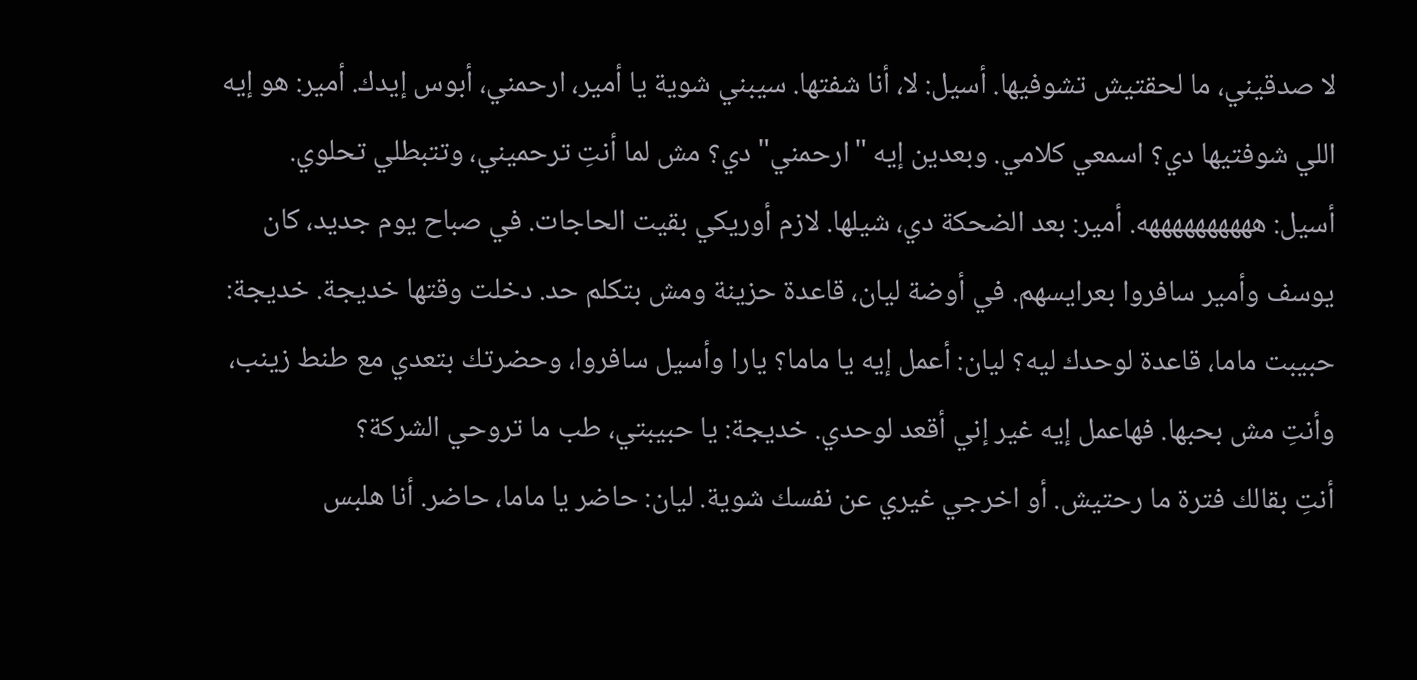لا صدقيني، ما لحقتيش تشوفيها. أسيل: لا، أنا شفتها. سيبني شوية يا أمير، ارحمني، أبوس إيدك. أمير: هو إيه اللي شوفتيها دي؟ اسمعي كلامي. وبعدين إيه "ارحمني" دي؟ مش لما أنتِ ترحميني، وتتبطلي تحلوي.
أسيل: ههههههههههه. أمير: بعد الضحكة دي، شيلها. لازم أوريكي بقيت الحاجات. في صباح يوم جديد، كان يوسف وأمير سافروا بعرايسهم. في أوضة ليان، قاعدة حزينة ومش بتكلم حد. دخلت وقتها خديجة. خديجة: حبيبت ماما، قاعدة لوحدك ليه؟ ليان: أعمل إيه يا ماما؟ يارا وأسيل سافروا، وحضرتك بتعدي مع طنط زينب، وأنتِ مش بحبها. فهاعمل إيه غير إني أقعد لوحدي. خديجة: يا حبيبتي، طب ما تروحي الشركة؟
أنتِ بقالك فترة ما رحتيش. أو اخرجي غيري عن نفسك شوية. ليان: حاضر يا ماما، حاضر. أنا هلبس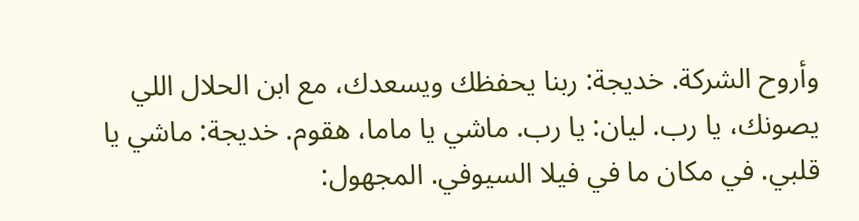وأروح الشركة. خديجة: ربنا يحفظك ويسعدك، مع ابن الحلال اللي يصونك، يا رب. ليان: يا رب. ماشي يا ماما، هقوم. خديجة: ماشي يا قلبي. في مكان ما في فيلا السيوفي. المجهول: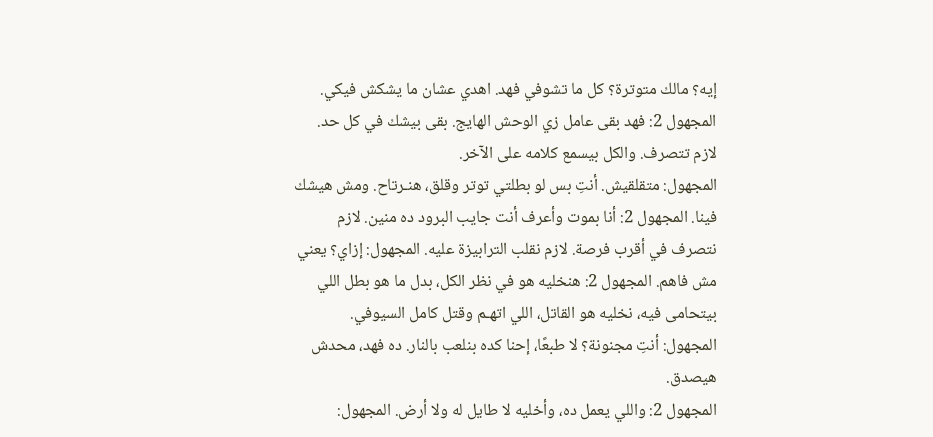إيه؟ مالك متوترة؟ كل ما تشوفي فهد. اهدي عشان ما يشكش فيكي. المجهول 2: فهد بقى عامل زي الوحش الهايج. بقى بيشك في كل حد. لازم تتصرف. والكل بيسمع كلامه على الآخر.
المجهول: متقلقيش. أنتِ بس لو بطلتي توتر وقلق، هنـرتاح. ومش هيشك فينا. المجهول 2: أنا بموت وأعرف أنت جايب البرود ده منين. لازم نتصرف في أقرب فرصة. لازم نقلب الترابيزة عليه. المجهول: إزاي؟ يعني مش فاهم. المجهول 2: هنخليه هو في نظر الكل، بدل ما هو بطل اللي بيتحامى فيه، نخليه هو القاتل، اللي اتهـم وقتل كامل السيوفي. المجهول: أنتِ مجنونة؟ لا طبعًا، إحنا كده بنلعب بالنار. ده فهد، محدش هيصدق.
المجهول 2: واللي يعمل ده، وأخليه لا طايل له ولا أرض. المجهول: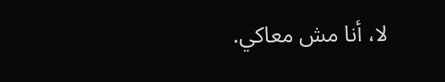لا، أنا مش معاكي.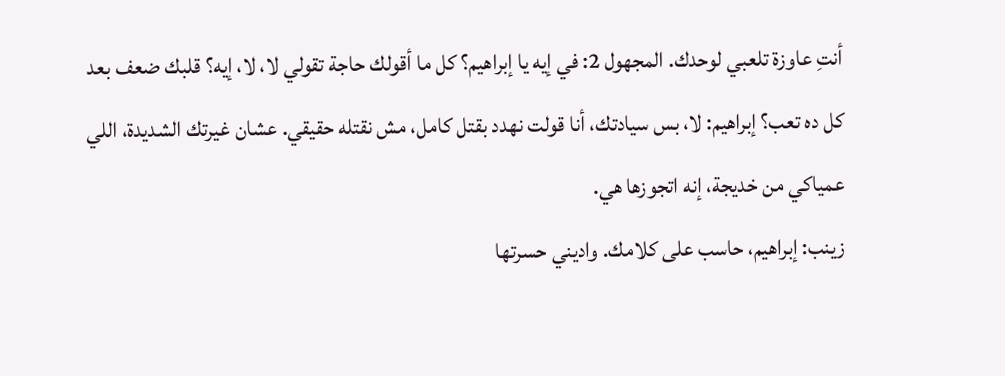أنتِ عاوزة تلعبي لوحدك. المجهول 2: في إيه يا إبراهيم؟ كل ما أقولك حاجة تقولي لا، لا، إيه؟ قلبك ضعف بعد كل ده تعب؟ إبراهيم: لا، بس سيادتك، أنا قولت نهدد بقتل كامل، مش نقتله حقيقي. عشان غيرتك الشديدة، اللي عمياكي من خديجة، إنه اتجوزها هي.
زينب: إبراهيم، حاسب على كلامك. واديني حسرتها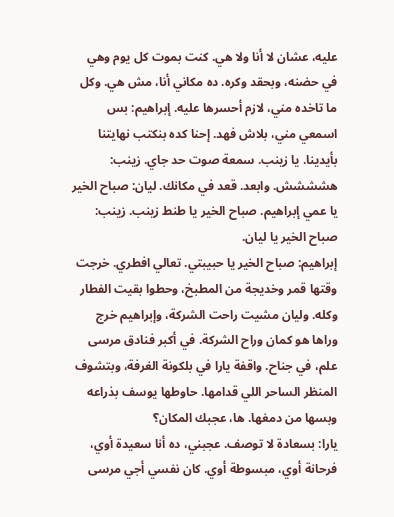عليه، عشان لا أنا ولا هي. كنت بموت كل يوم وهي في حضنه، وبحقد وكره. ده مكاني أنا، مش هي. وكل ما تاخده مني، لازم أحسرها عليه. إبراهيم: بس اسمعي مني، بلاش فهد. إحنا كده بنكتب نهايتنا بأيدينا. يا زينب. سمعة صوت حد جاي. زينب: هشششش. وابعد. قعد في مكانك. ليان: صباح الخير يا عمي إبراهيم. صباح الخير يا طنط زينب. زينب: صباح الخير يا ليان.
إبراهيم: صباح الخير يا حبيبتي. تعالي افطري. خرجت وقتها قمر وخديجة من المطبخ، وحطوا بقيت الفطار وكله. وليان مشيت راحت الشركة، وإبراهيم خرج وراها هو كمان وراح الشركة. في أكبر فنادق مرسى علم، في جناح. واقفة يارا في بلكونة الغرفة، وبتشوف المنظر الساحر اللي قدامها. حاوطها يوسف بذراعه وبسها من دمغها. ها، عجبك المكان؟
يارا: بسعادة لا توصف. عجبني، ده أنا سعيدة أوي، فرحانة أوي، مبسوطة أوي. كان نفسي أجي مرسى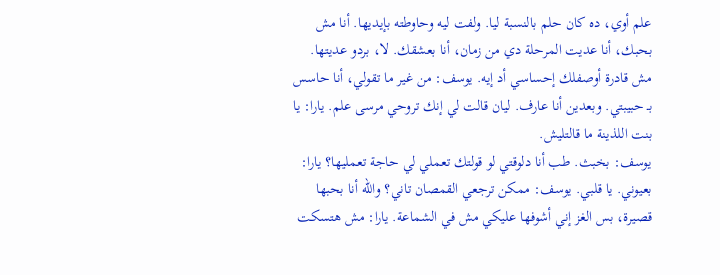علم أوي، ده كان حلم بالنسبة ليا. ولفت ليه وحاوطته بإيديها. أنا مش بحبك، أنا عديت المرحلة دي من زمان، أنا بعشقك. لا، بردو عديتها. مش قادرة أوصفلك إحساسي أد إيه. يوسف: من غير ما تقولي، أنا حاسس بـ حبيبتي. وبعدين أنا عارف. ليان قالت لي إنك تروحي مرسى علم. يارا: يا بنت اللذينة ما قالتليش.
يوسف: بخبث. طب أنا دلوقتي لو قولتك تعملي لي حاجة تعمليها؟ يارا: بعيوني. يا قلبي. يوسف: ممكن ترجعي القمصان تاني؟ والله أنا بحبها قصيرة، بس الغز إني أشوفها عليكي مش في الشماعة. يارا: مش هتسكت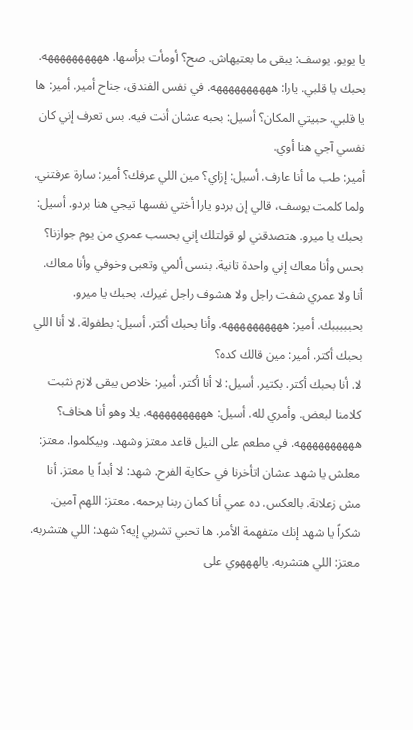يا يويو. يوسف: يبقى ما بعتيهاش. صح؟ أومأت برأسها. ههههههههههه. بحبك يا قلبي. يارا: ههههههههههه. في نفس الفندق، جناح أمير. أمير: ها يا قلبي. حبيتي المكان؟ أسيل: بحبه عشان أنت فيه. بس تعرف إني كان نفسي آجي هنا أوي.
أمير: طب ما أنا عارف. أسيل: إزاي؟ مين اللي عرفك؟ أمير: سارة عرفتني. ولما كلمت يوسف، قالي إن بردو يارا أختي نفسها تيجي هنا بردو. أسيل: بحبك يا ميرو. هتصدقني لو قولتلك إني بحسب عمري من يوم جوازنا؟ بحس وأنا معاك إني واحدة تانية. بنسى ألمي وتعبى وخوفي وأنا معاك. أنا ولا عمري شفت راجل ولا هشوف راجل غيرك. بحبك يا ميرو. بحبببببك. أمير: ههههههههههه. وأنا بحبك أكتر. أسيل: بطفولة. لا أنا اللي بحبك أكتر. أمير: مين قالك كده؟
لا. أنا بحبك أكتر. بكتير. أسيل: لا أنا أكتر. أمير: خلاص يبقى لازم نثبت كلامنا لبعض. وأمري لله. أسيل: ههههههههههه. يلا وهو أنا هخاف؟ ههههههههههه. في مطعم على النيل قاعد معتز وشهد. وبيكلموا. معتز: معلش يا شهد عشان اتأخرنا في حكاية الفرح. شهد: لا أبداً يا معتز. أنا مش زعلانة. بالعكس. ده عمي أنا كمان ربنا يرحمه. معتز: اللهم آمين. شكراً يا شهد إنك متفهمة الأمر. ها تحبي تشربي إيه؟ شهد: اللي هتشربه.
معتز: اللي هتشربه. يالهههوي على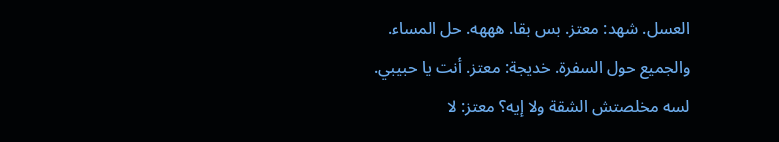العسل. شهد: معتز. بس بقا. هههه. حل المساء. والجميع حول السفرة. خديجة: معتز. أنت يا حبيبي. لسه مخلصتش الشقة ولا إيه؟ معتز: لا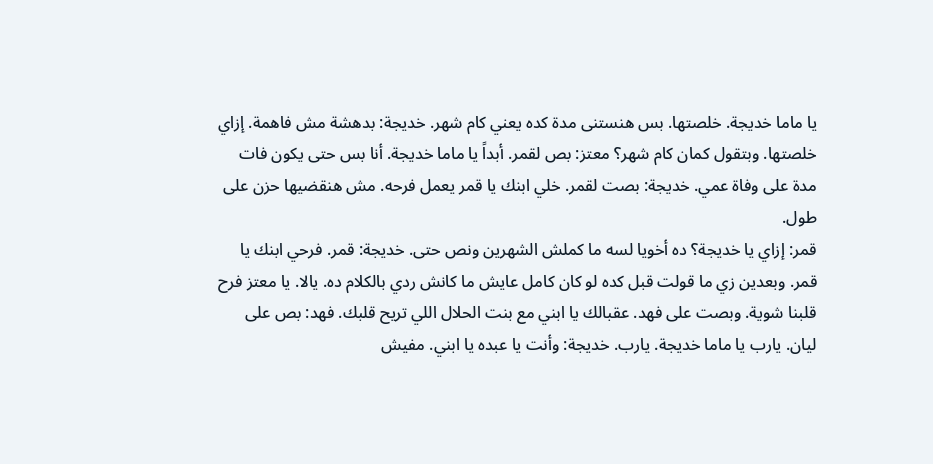يا ماما خديجة. خلصتها. بس هنستنى مدة كده يعني كام شهر. خديجة: بدهشة مش فاهمة. إزاي خلصتها. وبتقول كمان كام شهر؟ معتز: بص لقمر. أبداً يا ماما خديجة. أنا بس حتى يكون فات مدة على وفاة عمي. خديجة: بصت لقمر. خلي ابنك يا قمر يعمل فرحه. مش هنقضيها حزن على طول.
قمر: إزاي يا خديجة؟ ده أخويا لسه ما كملش الشهرين ونص حتى. خديجة: قمر. فرحي ابنك يا قمر. وبعدين زي ما قولت قبل كده لو كان كامل عايش ما كانش ردي بالكلام ده. يالا. يا معتز فرح قلبنا شوية. وبصت على فهد. عقبالك يا ابني مع بنت الحلال اللي تريح قلبك. فهد: بص على ليان. يارب يا ماما خديجة. يارب. خديجة: وأنت يا عبده يا ابني. مفيش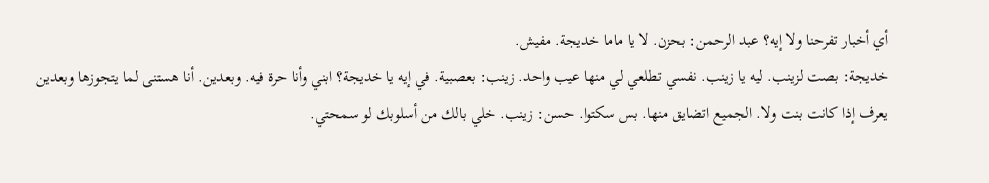أي أخبار تفرحنا ولا إيه؟ عبد الرحمن: بحزن. لا يا ماما خديجة. مفيش.
خديجة: بصت لزينب. ليه يا زينب. نفسي تطلعي لي منها عيب واحد. زينب: بعصبية. في إيه يا خديجة؟ ابني وأنا حرة فيه. وبعدين. أنا هستنى لما يتجوزها وبعدين يعرف إذا كانت بنت ولا. الجميع اتضايق منها. بس سكتوا. حسن: زينب. خلي بالك من أسلوبك لو سمحتي.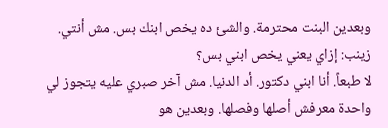وبعدين البنت محترمة. والشئ ده يخص ابنك بس. مش أنتي. زينب: إزاي يعني يخص ابني بس؟
لا طبعاً. أنا ابني دكتور. أد الدنيا. مش آخر صبري عليه يتجوز لي واحدة معرفش أصلها وفصلها. وبعدين هو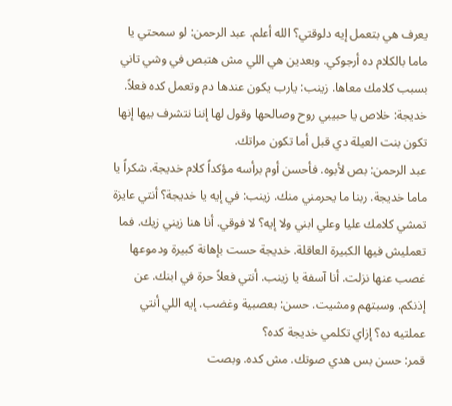يعرف هي بتعمل إيه دلوقتي؟ الله أعلم. عبد الرحمن: لو سمحتي يا ماما بالكلام ده أرجوكي. وبعدين هي اللي مش هتبص في وشي تاني بسبب كلامك معاها. زينب: يارب يكون عندها دم وتعمل كده فعلاً. خديجة: خلاص يا حبيبي روح وصالحها وقول لها إننا نتشرف بيها إنها تكون بنت العيلة دي قبل أما تكون مراتك.
عبد الرحمن: بص لأبوه. فأحسن أوم برأسه مؤكداً كلام خديجة. شكراً يا ماما خديجة. ربنا ما يحرمني منك. زينب: في إيه يا خديجة؟ أنتي عايزة تمشي كلامك عليا وعلي ابني ولا إيه؟ لا فوقي. أنا هنا زيني زيك. فما تعمليش فيها الكبيرة العاقلة. خديجة حست بإهانة كبيرة ودموعها غصب عنها نزلت. أنا آسفة يا زينب. أنتي فعلاً حرة في ابنك. عن إذنكم. وسبتهم ومشيت. حسن: بعصبية وغضب. إيه اللي أنتي عملتيه ده؟ إزاي تكلمي خديجة كده؟
قمر: حسن بس هدي صوتك. مش كده. وبصت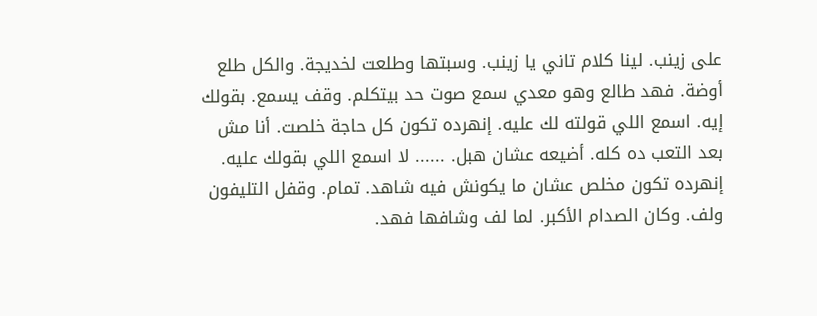على زينب. لينا كلام تاني يا زينب. وسبتها وطلعت لخديجة. والكل طلع أوضة. فهد طالع وهو معدي سمع صوت حد بيتكلم. وقف يسمع. بقولك إيه. اسمع اللي قولته لك عليه. إنهرده تكون كل حاجة خلصت. أنا مش بعد التعب ده كله. أضيعه عشان هبل. ...... لا اسمع اللي بقولك عليه. إنهرده تكون مخلص عشان ما يكونش فيه شاهد. تمام. وقفل التليفون ولف. وكان الصدام الأكبر. لما لف وشافها فهد.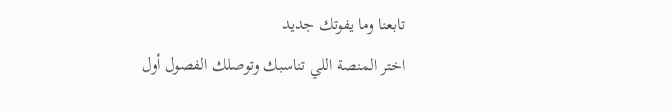تابعنا وما يفوتك جديد
اختر المنصة اللي تناسبك وتوصلك الفصول أول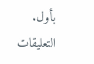بأول.
التعليقات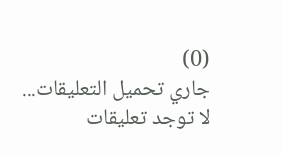(0)
جاري تحميل التعليقات...
لا توجد تعليقات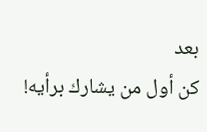بعد
كن أول من يشارك برأيه!